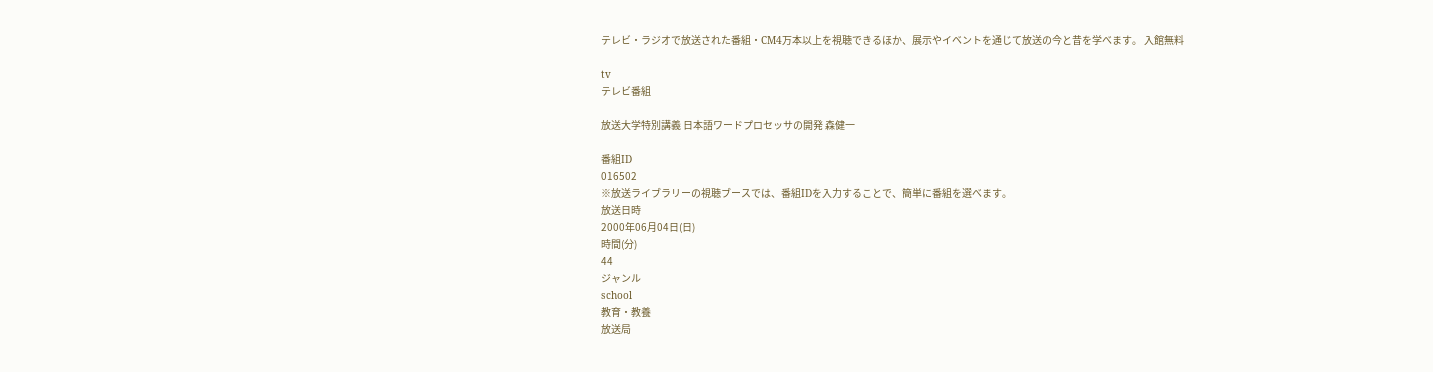テレビ・ラジオで放送された番組・CM4万本以上を視聴できるほか、展示やイベントを通じて放送の今と昔を学べます。 入館無料

tv
テレビ番組

放送大学特別講義 日本語ワードプロセッサの開発 森健一

番組ID
016502
※放送ライブラリーの視聴ブースでは、番組IDを入力することで、簡単に番組を選べます。
放送日時
2000年06月04日(日)
時間(分)
44
ジャンル
school
教育・教養
放送局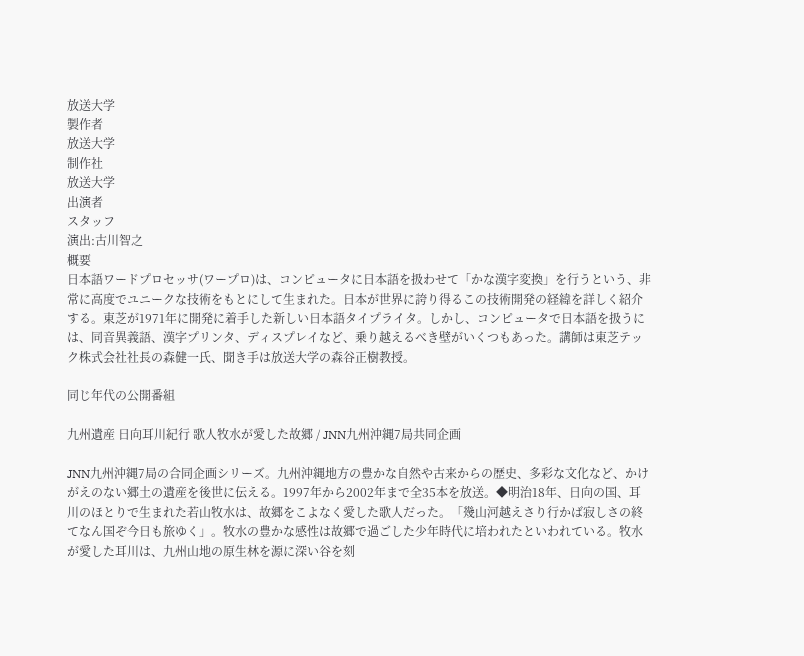放送大学
製作者
放送大学
制作社
放送大学
出演者
スタッフ
演出:古川智之
概要
日本語ワードプロセッサ(ワープロ)は、コンピュータに日本語を扱わせて「かな漢字変換」を行うという、非常に高度でユニークな技術をもとにして生まれた。日本が世界に誇り得るこの技術開発の経緯を詳しく紹介する。東芝が1971年に開発に着手した新しい日本語タイプライタ。しかし、コンピュータで日本語を扱うには、同音異義語、漢字プリンタ、ディスプレイなど、乗り越えるべき壁がいくつもあった。講師は東芝テック株式会社社長の森健一氏、聞き手は放送大学の森谷正樹教授。

同じ年代の公開番組

九州遺産 日向耳川紀行 歌人牧水が愛した故郷 / JNN九州沖縄7局共同企画

JNN九州沖縄7局の合同企画シリーズ。九州沖縄地方の豊かな自然や古来からの歴史、多彩な文化など、かけがえのない郷土の遺産を後世に伝える。1997年から2002年まで全35本を放送。◆明治18年、日向の国、耳川のほとりで生まれた若山牧水は、故郷をこよなく愛した歌人だった。「幾山河越えさり行かば寂しさの終てなん国ぞ今日も旅ゆく」。牧水の豊かな感性は故郷で過ごした少年時代に培われたといわれている。牧水が愛した耳川は、九州山地の原生林を源に深い谷を刻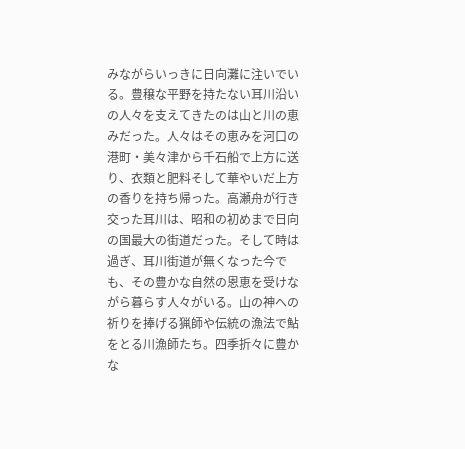みながらいっきに日向灘に注いでいる。豊穣な平野を持たない耳川沿いの人々を支えてきたのは山と川の恵みだった。人々はその恵みを河口の港町・美々津から千石船で上方に送り、衣類と肥料そして華やいだ上方の香りを持ち帰った。高瀬舟が行き交った耳川は、昭和の初めまで日向の国最大の街道だった。そして時は過ぎ、耳川街道が無くなった今でも、その豊かな自然の恩恵を受けながら暮らす人々がいる。山の神への祈りを捧げる猟師や伝統の漁法で鮎をとる川漁師たち。四季折々に豊かな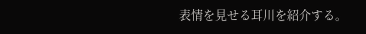表情を見せる耳川を紹介する。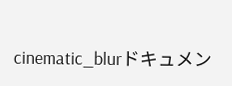cinematic_blurドキュメン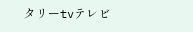タリーtvテレビ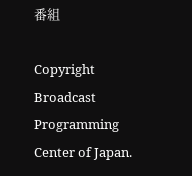番組

Copyright Broadcast Programming Center of Japan.